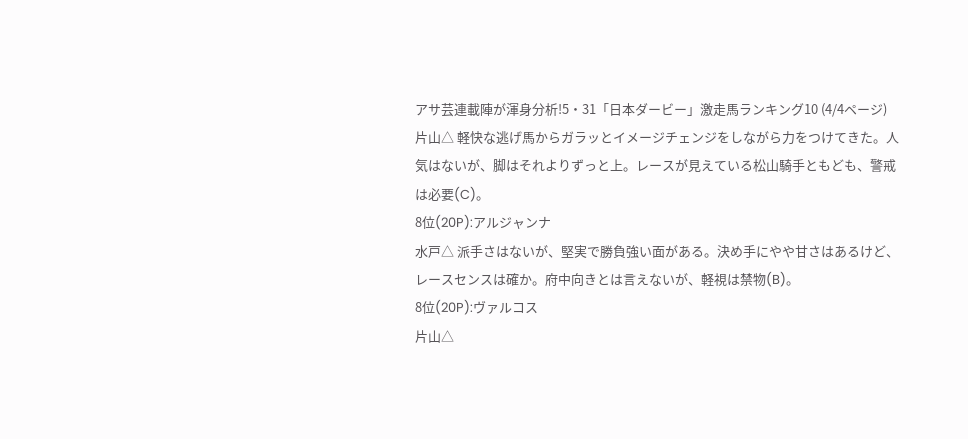アサ芸連載陣が渾身分析!5・31「日本ダービー」激走馬ランキング10 (4/4ページ)
片山△ 軽快な逃げ馬からガラッとイメージチェンジをしながら力をつけてきた。人気はないが、脚はそれよりずっと上。レースが見えている松山騎手ともども、警戒は必要(C)。
8位(20P):アルジャンナ
水戸△ 派手さはないが、堅実で勝負強い面がある。決め手にやや甘さはあるけど、レースセンスは確か。府中向きとは言えないが、軽視は禁物(B)。
8位(20P):ヴァルコス
片山△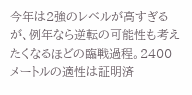今年は2強のレベルが高すぎるが、例年なら逆転の可能性も考えたくなるほどの臨戦過程。2400メートルの適性は証明済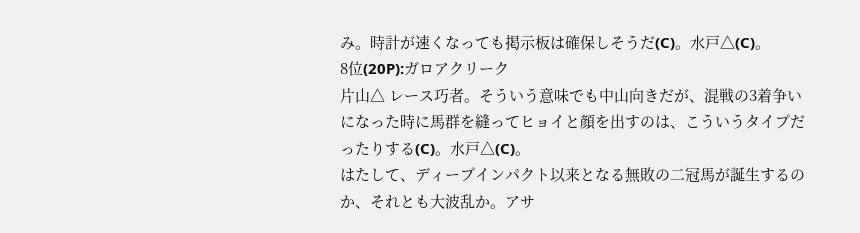み。時計が速くなっても掲示板は確保しそうだ(C)。水戸△(C)。
8位(20P):ガロアクリーク
片山△ レース巧者。そういう意味でも中山向きだが、混戦の3着争いになった時に馬群を縫ってヒョイと顔を出すのは、こういうタイプだったりする(C)。水戸△(C)。
はたして、ディープインパクト以来となる無敗の二冠馬が誕生するのか、それとも大波乱か。アサ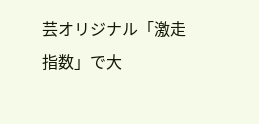芸オリジナル「激走指数」で大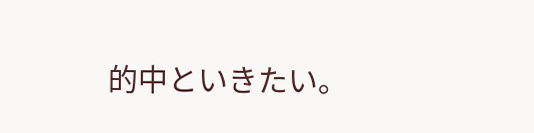的中といきたい。